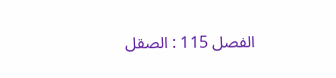الفصل 115 : الصقل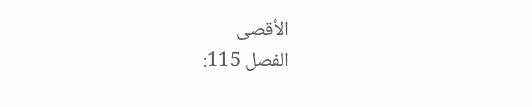الأقصى
الفصل 115: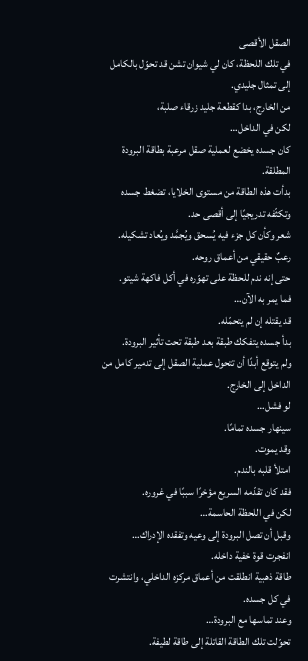الصقل الأقصى
في تلك اللحظة، كان لي شيوان تشن قد تحوّل بالكامل إلى تمثال جليدي.
من الخارج، بدا كقطعة جليد زرقاء صلبة،
لكن في الداخل…
كان جسده يخضع لعملية صقل مرعبة بطاقة البرودة المطلقة.
بدأت هذه الطاقة من مستوى الخلايا، تضغط جسده وتكثّفه تدريجيًا إلى أقصى حد.
شعر وكأن كل جزء فيه يُسحق ويُجمَّد ويُعاد تشكيله.
رعبٌ حقيقي من أعماق روحه.
حتى إنه ندم للحظة على تهوّره في أكل فاكهة شيتو.
فما يمر به الآن…
قد يقتله إن لم يتحمّله.
بدأ جسده يتفكك طبقة بعد طبقة تحت تأثير البرودة.
ولم يتوقع أبدًا أن تتحول عملية الصقل إلى تدمير كامل من الداخل إلى الخارج.
لو فشل…
سينهار جسده تمامًا.
وقد يموت.
امتلأ قلبه بالندم.
فقد كان تقدّمه السريع مؤخرًا سببًا في غروره.
لكن في اللحظة الحاسمة…
وقبل أن تصل البرودة إلى وعيه وتفقده الإدراك…
انفجرت قوة خفية داخله.
طاقة ذهبية انطلقت من أعماق مركزه الداخلي، وانتشرت في كل جسده.
وعند تماسها مع البرودة…
تحوّلت تلك الطاقة القاتلة إلى طاقة لطيفة.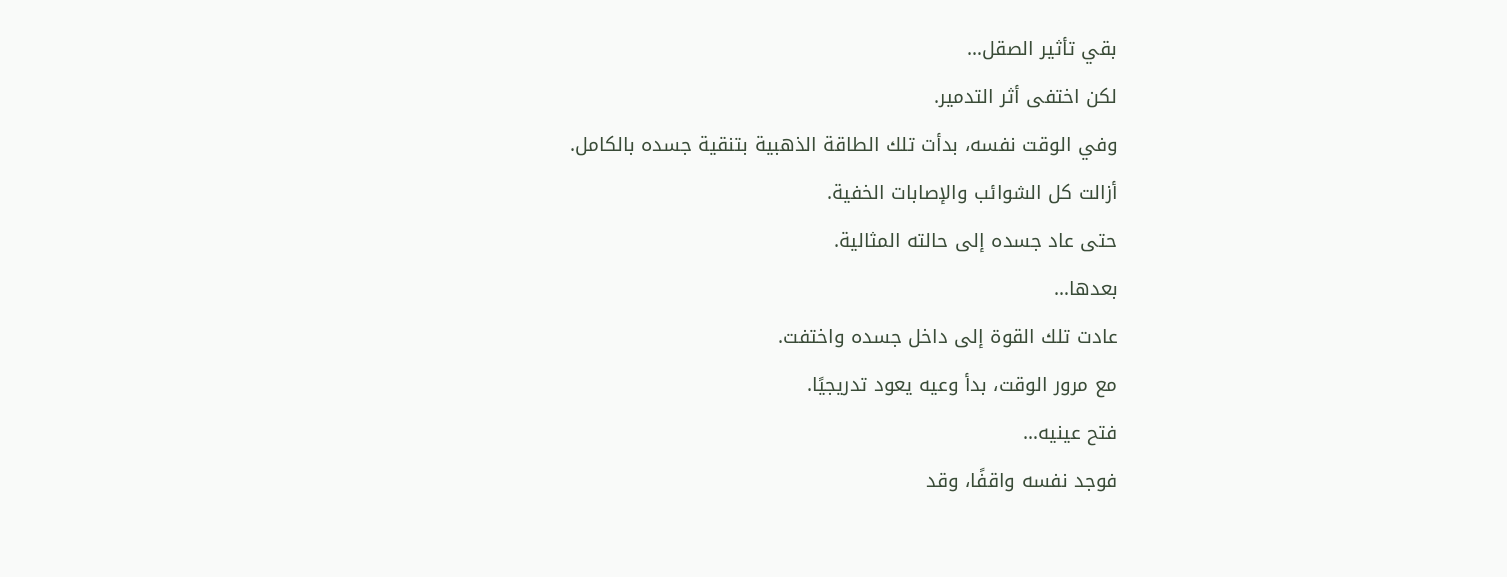بقي تأثير الصقل…
لكن اختفى أثر التدمير.
وفي الوقت نفسه، بدأت تلك الطاقة الذهبية بتنقية جسده بالكامل.
أزالت كل الشوائب والإصابات الخفية.
حتى عاد جسده إلى حالته المثالية.
بعدها…
عادت تلك القوة إلى داخل جسده واختفت.
مع مرور الوقت، بدأ وعيه يعود تدريجيًا.
فتح عينيه…
فوجد نفسه واقفًا، وقد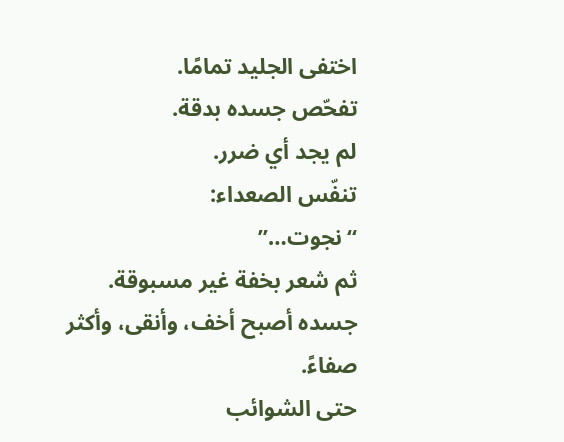اختفى الجليد تمامًا.
تفحّص جسده بدقة.
لم يجد أي ضرر.
تنفّس الصعداء:
“نجوت…”
ثم شعر بخفة غير مسبوقة.
جسده أصبح أخف، وأنقى، وأكثر صفاءً.
حتى الشوائب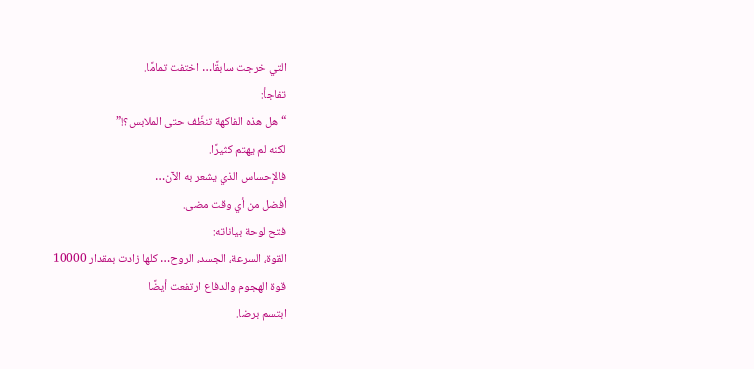التي خرجت سابقًا… اختفت تمامًا.
تفاجأ:
“هل هذه الفاكهة تنظّف حتى الملابس؟!”
لكنه لم يهتم كثيرًا.
فالإحساس الذي يشعر به الآن…
أفضل من أي وقت مضى.
فتح لوحة بياناته:
القوة، السرعة، الجسد، الروح… كلها زادت بمقدار 10000
قوة الهجوم والدفاع ارتفعت أيضًا
ابتسم برضا.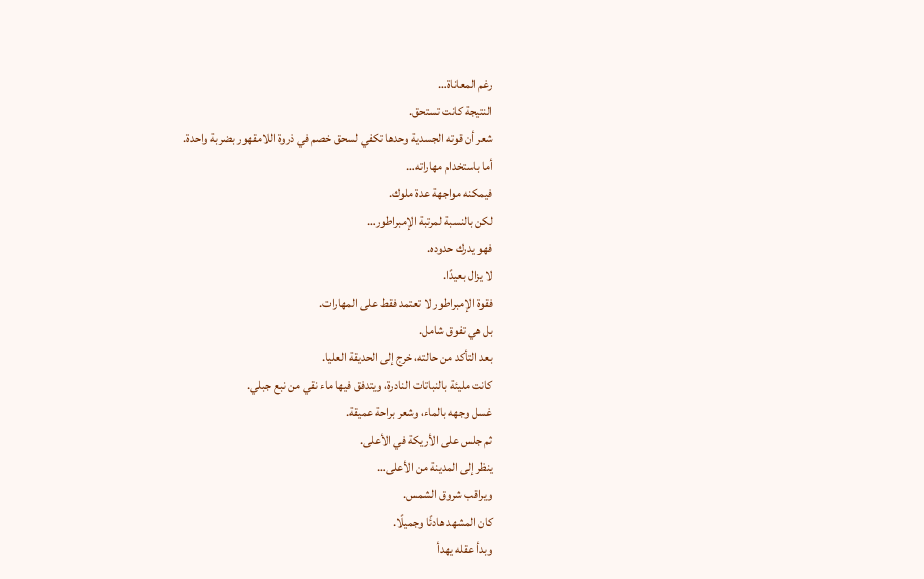رغم المعاناة…
النتيجة كانت تستحق.
شعر أن قوته الجسدية وحدها تكفي لسحق خصم في ذروة اللامقهور بضربة واحدة.
أما باستخدام مهاراته…
فيمكنه مواجهة عدة ملوك.
لكن بالنسبة لمرتبة الإمبراطور…
فهو يدرك حدوده.
لا يزال بعيدًا.
فقوة الإمبراطور لا تعتمد فقط على المهارات.
بل هي تفوق شامل.
بعد التأكد من حالته، خرج إلى الحديقة العليا.
كانت مليئة بالنباتات النادرة، ويتدفق فيها ماء نقي من نبع جبلي.
غسل وجهه بالماء، وشعر براحة عميقة.
ثم جلس على الأريكة في الأعلى.
ينظر إلى المدينة من الأعلى…
ويراقب شروق الشمس.
كان المشهد هادئًا وجميلًا.
وبدأ عقله يهدأ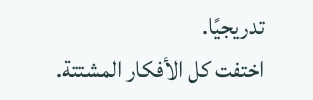تدريجيًا.
اختفت كل الأفكار المشتتة.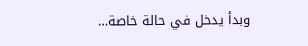وبدأ يدخل في حالة خاصة…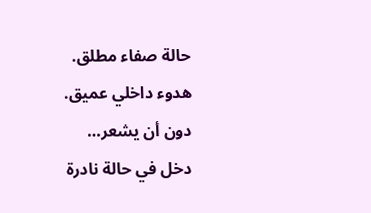حالة صفاء مطلق.
هدوء داخلي عميق.
دون أن يشعر…
دخل في حالة نادرة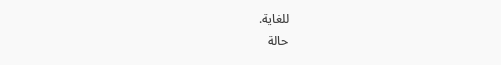للغاية.
حالة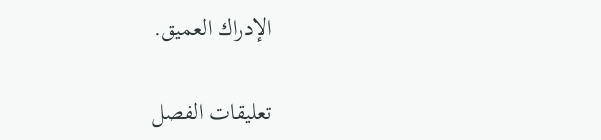الإدراك العميق.

تعليقات الفصل